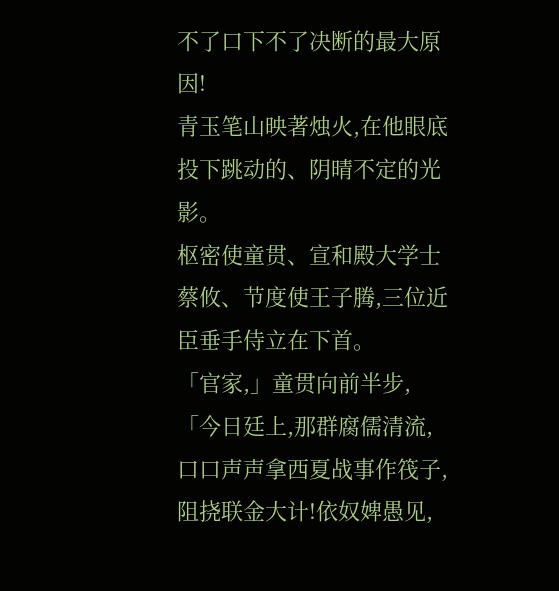不了口下不了决断的最大原因!
青玉笔山映著烛火,在他眼底投下跳动的、阴晴不定的光影。
枢密使童贯、宣和殿大学士蔡攸、节度使王子腾,三位近臣垂手侍立在下首。
「官家,」童贯向前半步,「今日廷上,那群腐儒清流,口口声声拿西夏战事作筏子,阻挠联金大计!依奴婢愚见,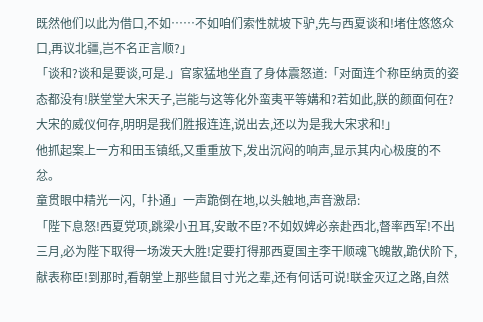既然他们以此为借口,不如……不如咱们索性就坡下驴,先与西夏谈和!堵住悠悠众口,再议北疆,岂不名正言顺?」
「谈和?谈和是要谈,可是.」官家猛地坐直了身体震怒道:「对面连个称臣纳贡的姿态都没有!朕堂堂大宋天子,岂能与这等化外蛮夷平等媾和?若如此,朕的颜面何在?大宋的威仪何存,明明是我们胜报连连,说出去,还以为是我大宋求和!」
他抓起案上一方和田玉镇纸,又重重放下,发出沉闷的响声,显示其内心极度的不忿。
童贯眼中精光一闪,「扑通」一声跪倒在地,以头触地,声音激昂:
「陛下息怒!西夏党项,跳梁小丑耳,安敢不臣?不如奴婢必亲赴西北,督率西军!不出三月,必为陛下取得一场泼天大胜!定要打得那西夏国主李干顺魂飞魄散,跪伏阶下,献表称臣!到那时,看朝堂上那些鼠目寸光之辈,还有何话可说!联金灭辽之路,自然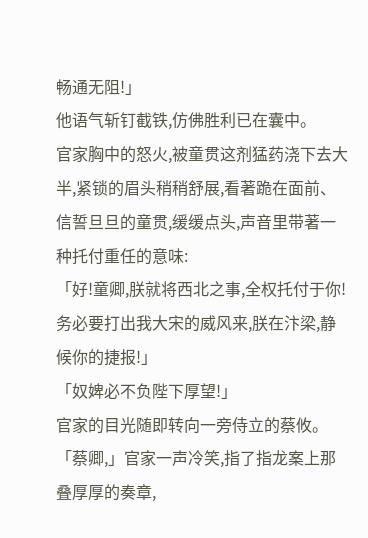畅通无阻!」
他语气斩钉截铁,仿佛胜利已在囊中。
官家胸中的怒火,被童贯这剂猛药浇下去大半,紧锁的眉头稍稍舒展,看著跪在面前、信誓旦旦的童贯,缓缓点头,声音里带著一种托付重任的意味:
「好!童卿,朕就将西北之事,全权托付于你!务必要打出我大宋的威风来,朕在汴梁,静候你的捷报!」
「奴婢必不负陛下厚望!」
官家的目光随即转向一旁侍立的蔡攸。
「蔡卿,」官家一声冷笑,指了指龙案上那叠厚厚的奏章,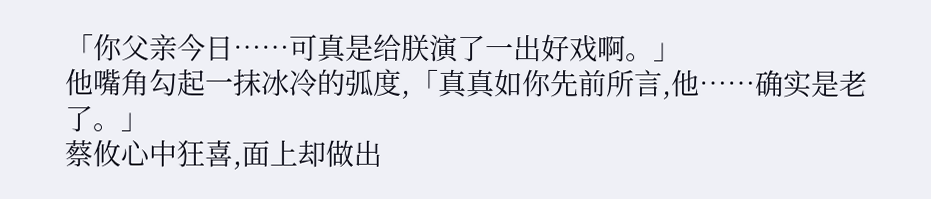「你父亲今日……可真是给朕演了一出好戏啊。」
他嘴角勾起一抹冰冷的弧度,「真真如你先前所言,他……确实是老了。」
蔡攸心中狂喜,面上却做出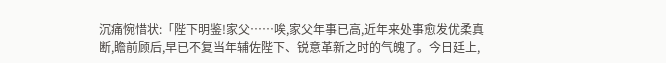沉痛惋惜状:「陛下明鉴!家父……唉,家父年事已高,近年来处事愈发优柔真断,瞻前顾后,早已不复当年辅佐陛下、锐意革新之时的气魄了。今日廷上,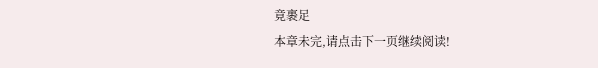竟裹足
本章未完,请点击下一页继续阅读!